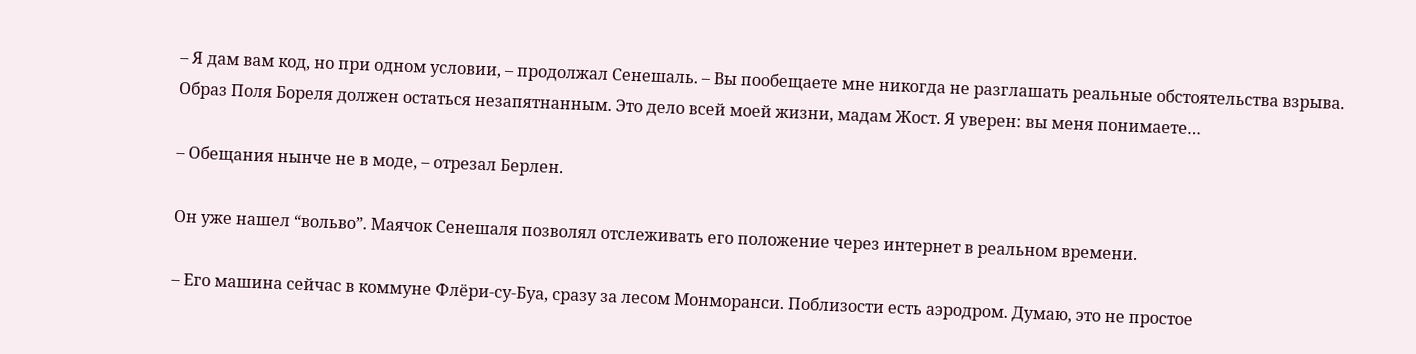– Я дам вам код, но при одном условии, – продолжал Сенешаль. – Вы пообещаете мне никогда не разглашать реальные обстоятельства взрыва. Образ Поля Бореля должен остаться незапятнанным. Это дело всей моей жизни, мадам Жост. Я уверен: вы меня понимаете…

– Обещания нынче не в моде, – отрезал Берлен.

Он уже нашел “вольво”. Маячок Сенешаля позволял отслеживать его положение через интернет в реальном времени.

– Его машина сейчас в коммуне Флёри-су-Буа, сразу за лесом Монморанси. Поблизости есть аэродром. Думаю, это не простое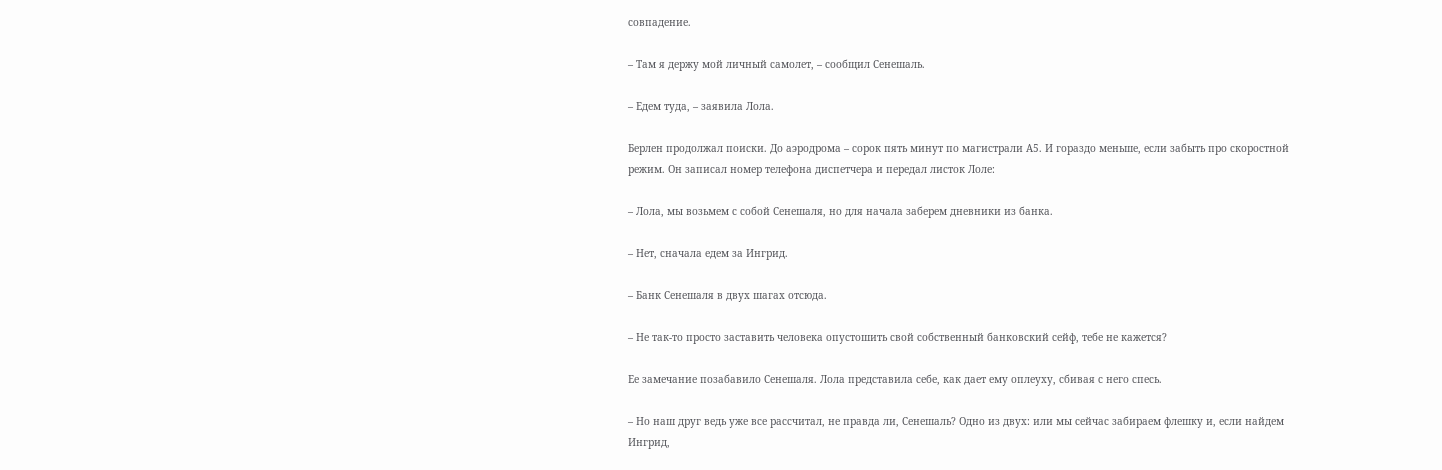совпадение.

– Там я держу мой личный самолет, – сообщил Сенешаль.

– Едем туда, – заявила Лола.

Берлен продолжал поиски. До аэродрома – сорок пять минут по магистрали А5. И гораздо меньше, если забыть про скоростной режим. Он записал номер телефона диспетчера и передал листок Лоле:

– Лола, мы возьмем с собой Сенешаля, но для начала заберем дневники из банка.

– Нет, сначала едем за Ингрид.

– Банк Сенешаля в двух шагах отсюда.

– Не так-то просто заставить человека опустошить свой собственный банковский сейф, тебе не кажется?

Ее замечание позабавило Сенешаля. Лола представила себе, как дает ему оплеуху, сбивая с него спесь.

– Но наш друг ведь уже все рассчитал, не правда ли, Сенешаль? Одно из двух: или мы сейчас забираем флешку и, если найдем Ингрид,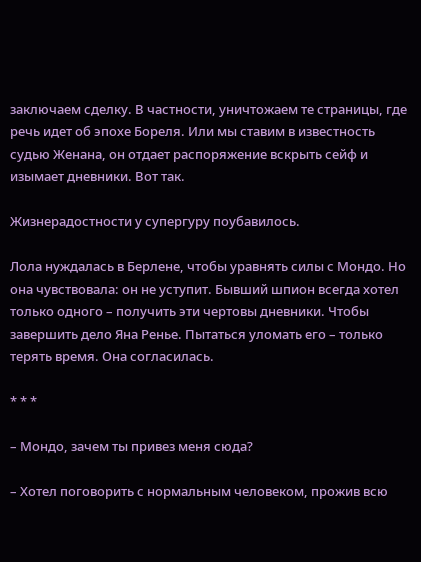заключаем сделку. В частности, уничтожаем те страницы, где речь идет об эпохе Бореля. Или мы ставим в известность судью Женана, он отдает распоряжение вскрыть сейф и изымает дневники. Вот так.

Жизнерадостности у супергуру поубавилось.

Лола нуждалась в Берлене, чтобы уравнять силы с Мондо. Но она чувствовала: он не уступит. Бывший шпион всегда хотел только одного – получить эти чертовы дневники. Чтобы завершить дело Яна Ренье. Пытаться уломать его – только терять время. Она согласилась.

* * *

– Мондо, зачем ты привез меня сюда?

– Хотел поговорить с нормальным человеком, прожив всю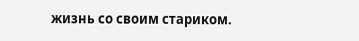жизнь со своим стариком.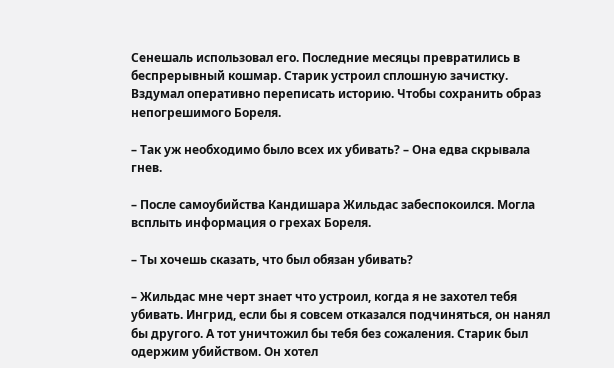Сенешаль использовал его. Последние месяцы превратились в беспрерывный кошмар. Старик устроил сплошную зачистку. Вздумал оперативно переписать историю. Чтобы сохранить образ непогрешимого Бореля.

– Так уж необходимо было всех их убивать? – Она едва скрывала гнев.

– После самоубийства Кандишара Жильдас забеспокоился. Могла всплыть информация о грехах Бореля.

– Ты хочешь сказать, что был обязан убивать?

– Жильдас мне черт знает что устроил, когда я не захотел тебя убивать. Ингрид, если бы я совсем отказался подчиняться, он нанял бы другого. А тот уничтожил бы тебя без сожаления. Старик был одержим убийством. Он хотел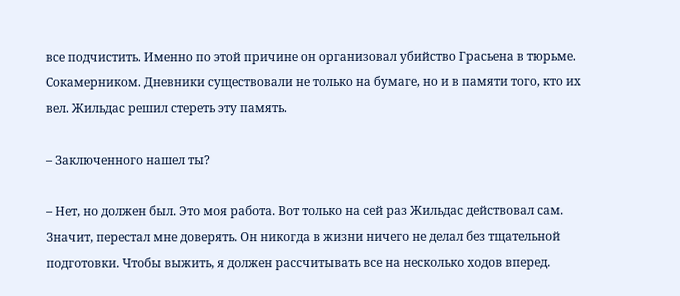все подчистить. Именно по этой причине он организовал убийство Грасьена в тюрьме. Сокамерником. Дневники существовали не только на бумаге, но и в памяти того, кто их вел. Жильдас решил стереть эту память.

– Заключенного нашел ты?

– Нет, но должен был. Это моя работа. Вот только на сей раз Жильдас действовал сам. Значит, перестал мне доверять. Он никогда в жизни ничего не делал без тщательной подготовки. Чтобы выжить, я должен рассчитывать все на несколько ходов вперед.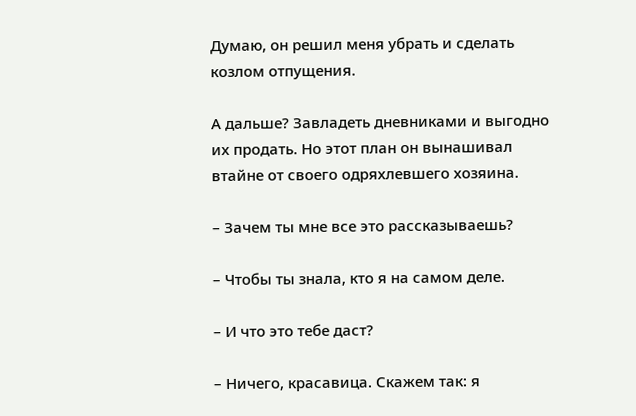Думаю, он решил меня убрать и сделать козлом отпущения.

А дальше? Завладеть дневниками и выгодно их продать. Но этот план он вынашивал втайне от своего одряхлевшего хозяина.

– Зачем ты мне все это рассказываешь?

– Чтобы ты знала, кто я на самом деле.

– И что это тебе даст?

– Ничего, красавица. Скажем так: я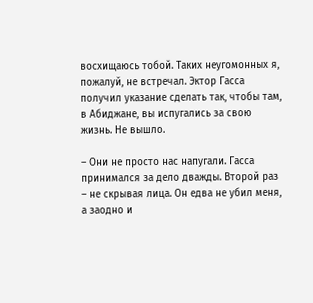восхищаюсь тобой. Таких неугомонных я, пожалуй, не встречал. Эктор Гасса получил указание сделать так, чтобы там, в Абиджане, вы испугались за свою жизнь. Не вышло.

– Они не просто нас напугали. Гасса принимался за дело дважды. Второй раз – не скрывая лица. Он едва не убил меня, а заодно и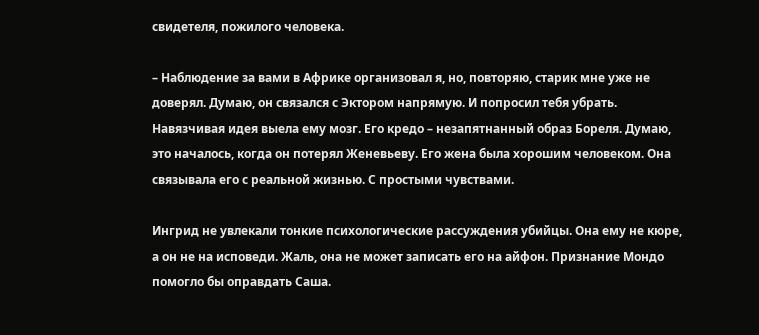свидетеля, пожилого человека.

– Наблюдение за вами в Африке организовал я, но, повторяю, старик мне уже не доверял. Думаю, он связался с Эктором напрямую. И попросил тебя убрать. Навязчивая идея выела ему мозг. Его кредо – незапятнанный образ Бореля. Думаю, это началось, когда он потерял Женевьеву. Его жена была хорошим человеком. Она связывала его с реальной жизнью. С простыми чувствами.

Ингрид не увлекали тонкие психологические рассуждения убийцы. Она ему не кюре, а он не на исповеди. Жаль, она не может записать его на айфон. Признание Мондо помогло бы оправдать Саша.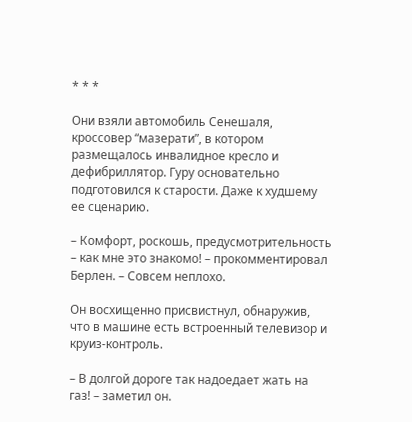* * *

Они взяли автомобиль Сенешаля, кроссовер “мазерати”, в котором размещалось инвалидное кресло и дефибриллятор. Гуру основательно подготовился к старости. Даже к худшему ее сценарию.

– Комфорт, роскошь, предусмотрительность – как мне это знакомо! – прокомментировал Берлен. – Совсем неплохо.

Он восхищенно присвистнул, обнаружив, что в машине есть встроенный телевизор и круиз-контроль.

– В долгой дороге так надоедает жать на газ! – заметил он.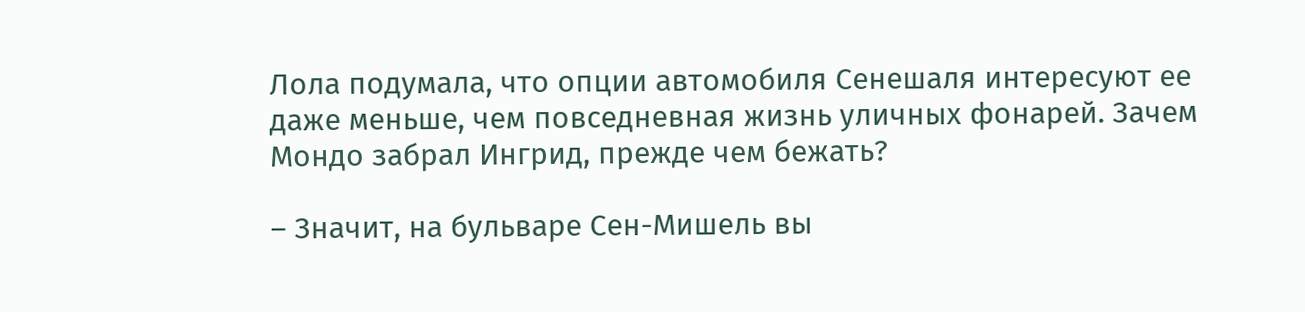Лола подумала, что опции автомобиля Сенешаля интересуют ее даже меньше, чем повседневная жизнь уличных фонарей. Зачем Мондо забрал Ингрид, прежде чем бежать?

– Значит, на бульваре Сен-Мишель вы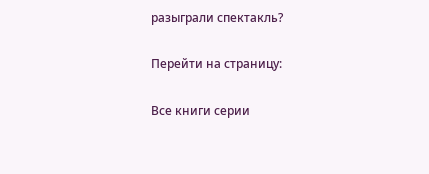разыграли спектакль?

Перейти на страницу:

Все книги серии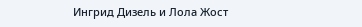Ингрид Дизель и Лола Жост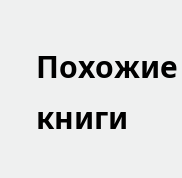Похожие книги